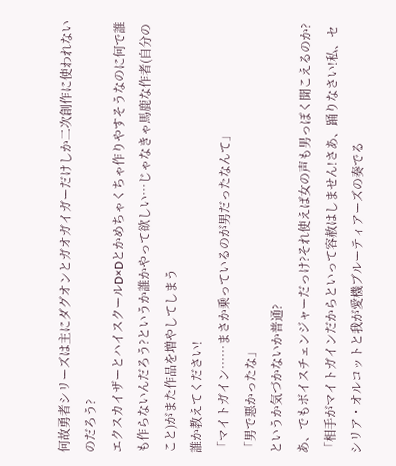何故勇者シリーズは主にダグオンとガオガイガーだけしか二次創作に使われないのだろう?
エクスカイザーとハイスクールD×Dとかめちゃくちゃ作りやすそうなのに何で誰も作らないんだろう?というか誰かやって欲しい…じゃなきゃ馬鹿な作者(自分のこと)がまた作品を増やしてしまう
誰か教えてください!
「マイトガイン……まさか乗っているのが男だったなんて」
「男で悪かったな」
というか気づかないか普通?
あ、でもボイスチェンジャーだっけ?それ使えば女の声も男っぽく聞こえるのか?
「相手がマイトガインだからといって容赦はしません!さあ、踊りなさい!私、セシリア・オルコットと我が愛機ブルーティアーズの奏でる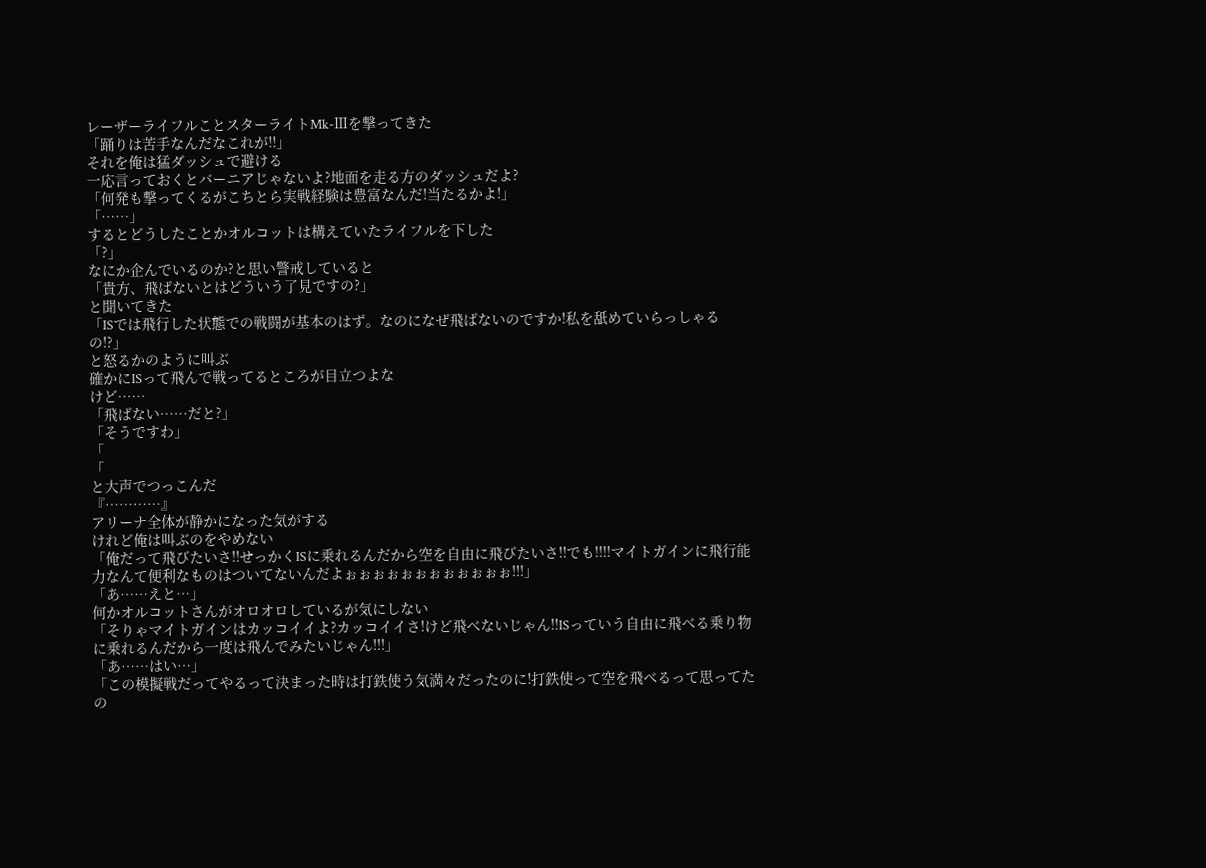レーザーライフルことスターライトMk-Ⅲを撃ってきた
「踊りは苦手なんだなこれが!!」
それを俺は猛ダッシュで避ける
一応言っておくとバーニアじゃないよ?地面を走る方のダッシュだよ?
「何発も撃ってくるがこちとら実戦経験は豊富なんだ!当たるかよ!」
「……」
するとどうしたことかオルコットは構えていたライフルを下した
「?」
なにか企んでいるのか?と思い警戒していると
「貴方、飛ばないとはどういう了見ですの?」
と聞いてきた
「ISでは飛行した状態での戦闘が基本のはず。なのになぜ飛ばないのですか!私を舐めていらっしゃるの!?」
と怒るかのように叫ぶ
確かにISって飛んで戦ってるところが目立つよな
けど……
「飛ばない……だと?」
「そうですわ」
「
「
と大声でつっこんだ
『…………』
アリーナ全体が静かになった気がする
けれど俺は叫ぶのをやめない
「俺だって飛びたいさ!!せっかくISに乗れるんだから空を自由に飛びたいさ!!でも!!!!マイトガインに飛行能力なんて便利なものはついてないんだよぉぉぉぉぉぉぉぉぉぉぉぉ!!!」
「あ……えと…」
何かオルコットさんがオロオロしているが気にしない
「そりゃマイトガインはカッコイイよ?カッコイイさ!けど飛べないじゃん!!ISっていう自由に飛べる乗り物に乗れるんだから一度は飛んでみたいじゃん!!!」
「あ……はい…」
「この模擬戦だってやるって決まった時は打鉄使う気満々だったのに!打鉄使って空を飛べるって思ってたの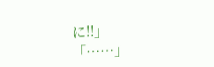に!!」
「……」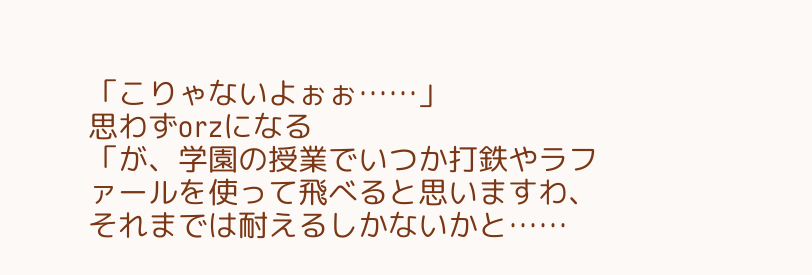「こりゃないよぉぉ……」
思わずorzになる
「が、学園の授業でいつか打鉄やラファールを使って飛べると思いますわ、それまでは耐えるしかないかと……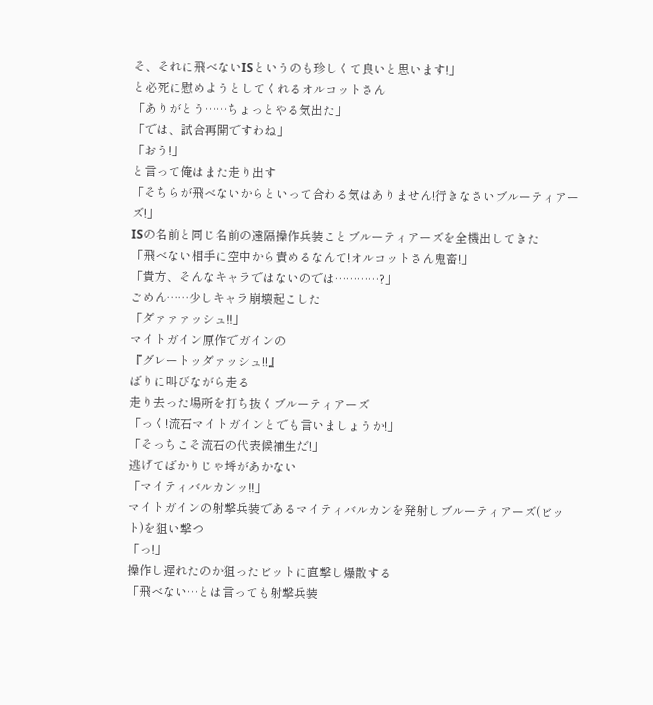そ、それに飛べないISというのも珍しくて良いと思います!」
と必死に慰めようとしてくれるオルコットさん
「ありがとう……ちょっとやる気出た」
「では、試合再開ですわね」
「おう!」
と言って俺はまた走り出す
「そちらが飛べないからといって合わる気はありません!行きなさいブルーティアーズ!」
ISの名前と同じ名前の遠隔操作兵装ことブルーティアーズを全機出してきた
「飛べない相手に空中から責めるなんて!オルコットさん鬼畜!」
「貴方、そんなキャラではないのでは…………?」
ごめん……少しキャラ崩壊起こした
「ダァァァッシュ!!」
マイトガイン原作でガインの
『グレートッダァッシュ!!』
ばりに叫びながら走る
走り去った場所を打ち抜くブルーティアーズ
「っく!流石マイトガインとでも言いましょうか!」
「そっちこそ流石の代表候補生だ!」
逃げてばかりじゃ埓があかない
「マイティバルカンッ!!」
マイトガインの射撃兵装であるマイティバルカンを発射しブルーティアーズ(ビット)を狙い撃つ
「っ!」
操作し遅れたのか狙ったビットに直撃し爆散する
「飛べない…とは言っても射撃兵装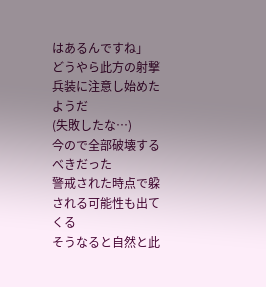はあるんですね」
どうやら此方の射撃兵装に注意し始めたようだ
(失敗したな…)
今ので全部破壊するべきだった
警戒された時点で躱される可能性も出てくる
そうなると自然と此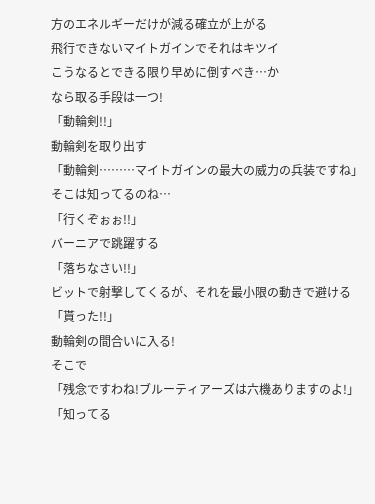方のエネルギーだけが減る確立が上がる
飛行できないマイトガインでそれはキツイ
こうなるとできる限り早めに倒すべき…か
なら取る手段は一つ!
「動輪剣!!」
動輪剣を取り出す
「動輪剣………マイトガインの最大の威力の兵装ですね」
そこは知ってるのね…
「行くぞぉぉ!!」
バーニアで跳躍する
「落ちなさい!!」
ビットで射撃してくるが、それを最小限の動きで避ける
「貰った!!」
動輪剣の間合いに入る!
そこで
「残念ですわね!ブルーティアーズは六機ありますのよ!」
「知ってる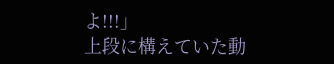よ!!!」
上段に構えていた動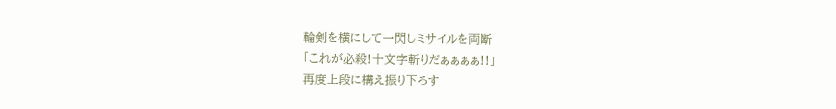輪剣を横にして一閃しミサイルを両断
「これが必殺!十文字斬りだぁぁぁぁ!!」
再度上段に構え振り下ろす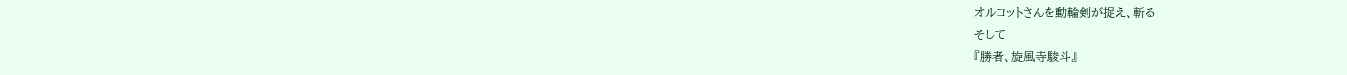オルコットさんを動輪剣が捉え、斬る
そして
『勝者、旋風寺駿斗』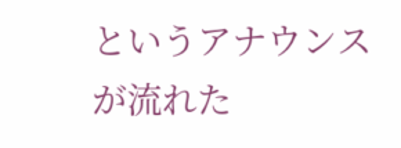というアナウンスが流れた